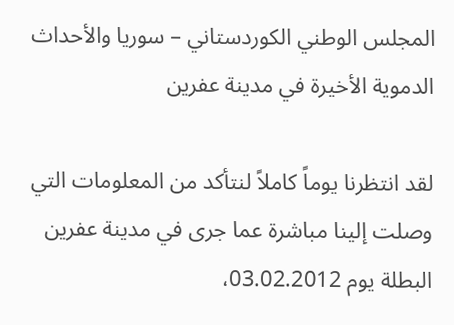المجلس الوطني الكوردستاني – سوريا والأحداث الدموية الأخيرة في مدينة عفرين

لقد انتظرنا يوماً كاملاً لنتأكد من المعلومات التي وصلت إلينا مباشرة عما جرى في مدينة عفرين البطلة يوم 03.02.2012،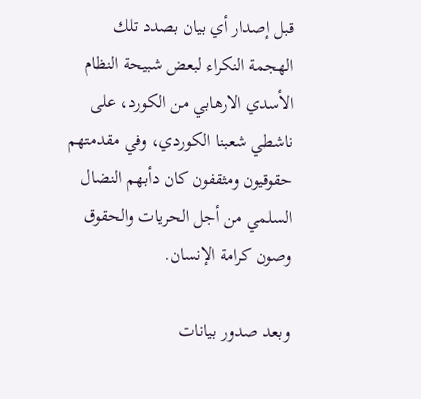قبل إصدار أي بيان بصدد تلك الهجمة النكراء لبعض شبيحة النظام الأسدي الارهابي من الكورد، على ناشطي شعبنا الكوردي، وفي مقدمتهم حقوقيون ومثقفون كان دأبهم النضال السلمي من أجل الحريات والحقوق وصون كرامة الإنسان.

وبعد صدور بيانات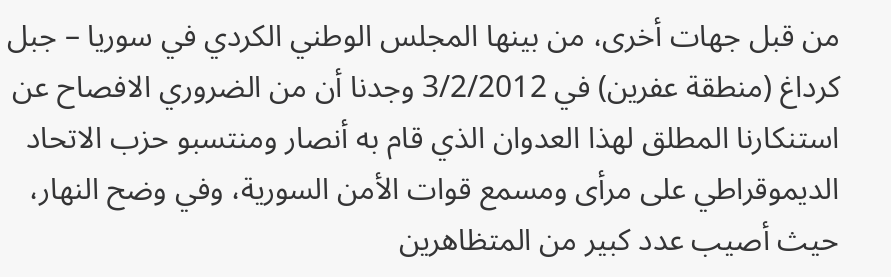من قبل جهات أخرى، من بينها المجلس الوطني الكردي في سوريا – جبل كرداغ (منطقة عفرين) في 3/2/2012 وجدنا أن من الضروري الافصاح عن استنكارنا المطلق لهذا العدوان الذي قام به أنصار ومنتسبو حزب الاتحاد الديموقراطي على مرأى ومسمع قوات الأمن السورية، وفي وضح النهار، حيث أصيب عدد كبير من المتظاهرين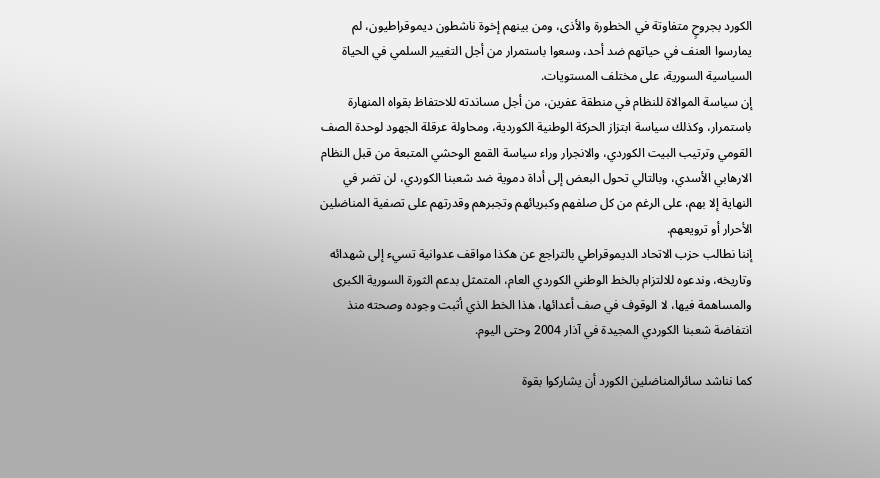الكورد بجروحٍ متفاوتة في الخطورة والأذى، ومن بينهم إخوة ناشطون ديموقراطيون، لم يمارسوا العنف في حياتهم ضد أحد، وسعوا باستمرار من أجل التغيير السلمي في الحياة السياسية السورية، على مختلف المستويات.
إن سياسة الموالاة للنظام في منطقة عفرين، من أجل مساندته للاحتفاظ بقواه المنهارة باستمرار، وكذلك سياسة ابتزاز الحركة الوطنية الكوردية، ومحاولة عرقلة الجهود لوحدة الصف القومي وترتيب البيت الكوردي، والانجرار وراء سياسة القمع الوحشي المتبعة من قبل النظام الارهابي الأسدي، وبالتالي تحول البعض إلى أداة دموية ضد شعبنا الكوردي، لن تضر في النهاية إلا بهم، على الرغم من كل صلفهم وكبريائهم وتجبرهم وقدرتهم على تصفية المناضلين الأحرار أو ترويعهم.
إننا نطالب حزب الاتحاد الديموقراطي بالتراجع عن هكذا مواقف عدوانية تسيء إلى شهدائه وتاريخه، وندعوه للالتزام بالخط الوطني الكوردي العام، المتمثل بدعم الثورة السورية الكبرى والمساهمة فيها، لا الوقوف في صف أعدائها، هذا الخط الذي أثبت وجوده وصحته منذ انتفاضة شعبنا الكوردي المجيدة في آذار 2004 وحتى اليوم.

كما نناشد سائرالمناضلين الكورد أن يشاركوا بقوة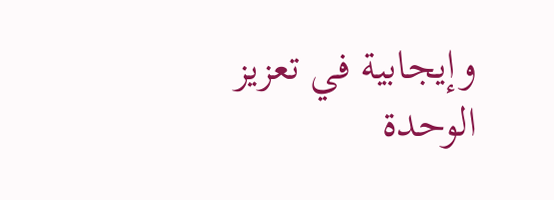وإيجابية في تعزيز الوحدة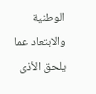الوطنية والابتعاد عما يلحق الأذى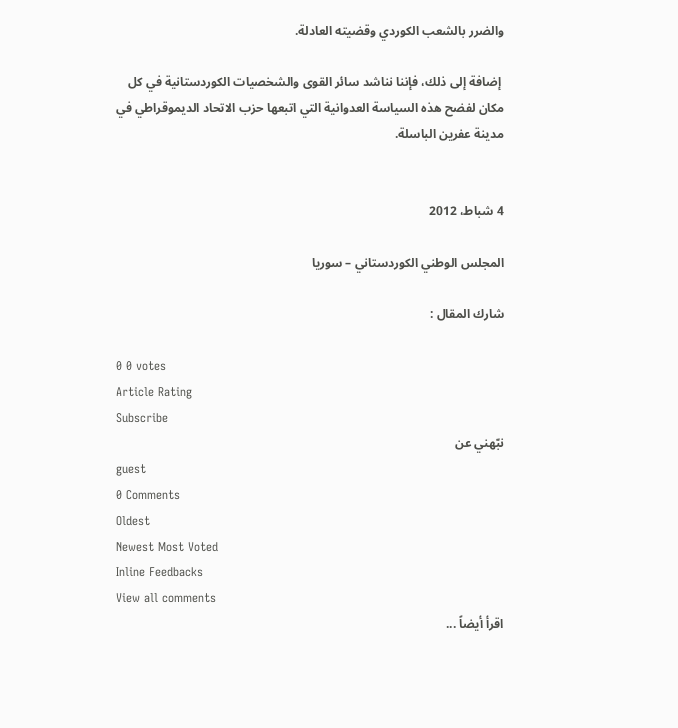والضرر بالشعب الكوردي وقضيته العادلة.

 إضافة إلى ذلك، فإننا نناشد سائر القوى والشخصيات الكوردستانية في كل مكان لفضح هذه السياسة العدوانية التي اتبعها حزب الاتحاد الديموقراطي في مدينة عفرين الباسلة.


4 شباط، 2012

المجلس الوطني الكوردستاني – سوريا

شارك المقال :

0 0 votes
Article Rating
Subscribe
نبّهني عن
guest
0 Comments
Oldest
Newest Most Voted
Inline Feedbacks
View all comments
اقرأ أيضاً ...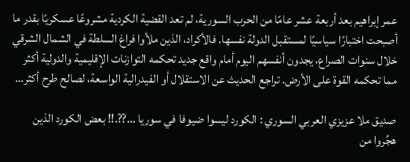عمر إبراهيم بعد أربعة عشر عامًا من الحرب السورية، لم تعد القضية الكردية مشروعًا عسكريًا بقدر ما أصبحت اختبارًا سياسيًا لمستقبل الدولة نفسها. فالأكراد، الذين ملأوا فراغ السلطة في الشمال الشرقي خلال سنوات الصراع، يجدون أنفسهم اليوم أمام واقع جديد تحكمه التوازنات الإقليمية والدولية أكثر مما تحكمه القوة على الأرض. تراجع الحديث عن الاستقلال أو الفيدرالية الواسعة، لصالح طرح أكثر…

صديق ملا عزيزي العربي السوري : الكورد ليسوا ضيوفا في سوريا …??.!! بعض الكورد الذين هجِّروا من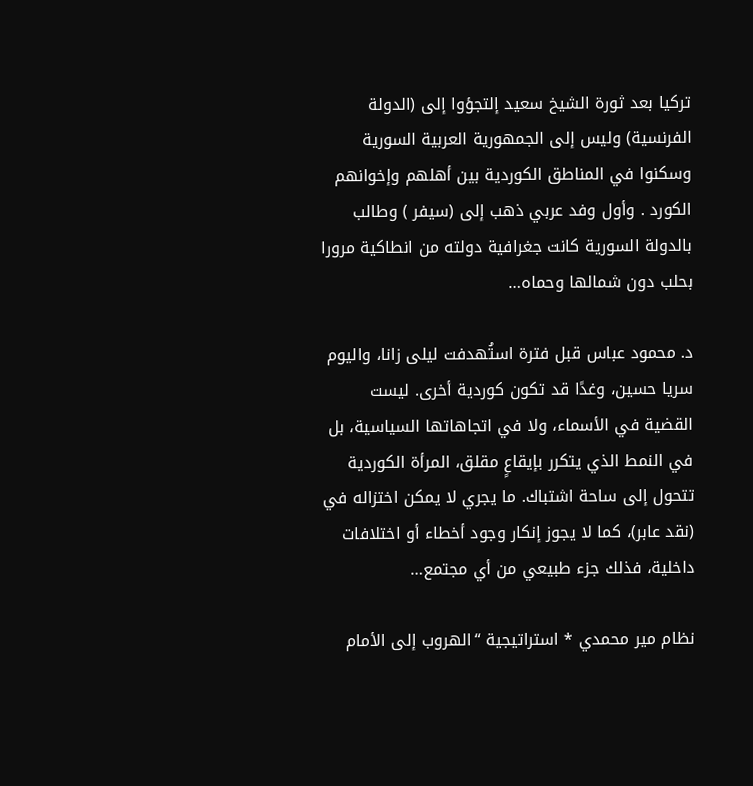تركيا بعد ثورة الشيخ سعيد إلتجؤوا إلى (الدولة الفرنسية) وليس إلى الجمهورية العربية السورية وسكنوا في المناطق الكوردية بين أهلهم وإخوانهم الكورد . وأول وفد عربي ذهب إلى (سيفر ) وطالب بالدولة السورية كانت جغرافية دولته من انطاكية مرورا بحلب دون شمالها وحماه…

د. محمود عباس قبل فترة استُهدفت ليلى زانا، واليوم سريا حسين، وغدًا قد تكون كوردية أخرى. ليست القضية في الأسماء، ولا في اتجاهاتها السياسية، بل في النمط الذي يتكرر بإيقاعٍ مقلق، المرأة الكوردية تتحول إلى ساحة اشتباك. ما يجري لا يمكن اختزاله في (نقد عابر)، كما لا يجوز إنكار وجود أخطاء أو اختلافات داخلية، فذلك جزء طبيعي من أي مجتمع…

نظام مير محمدي * استراتيجية “الهروب إلى الأمام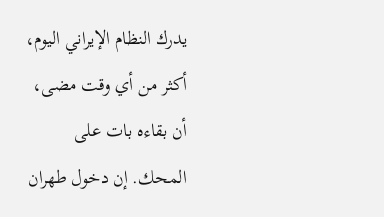يدرك النظام الإيراني اليوم، أكثر من أي وقت مضى، أن بقاءه بات على المحك. إن دخول طهران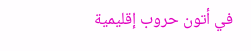في أتون حروب إقليمية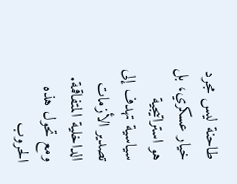طاحنة ليس مجرد خيار عسكري، بل هو استراتيجية سياسية تهدف إلى تصدير الأزمات الداخلية المتفاقمة. ومع تحول هذه الحروب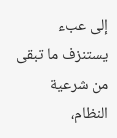إلى عبء يستنزف ما تبقى من شرعية النظام،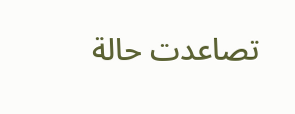تصاعدت حالة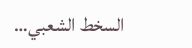السخط الشعبي…